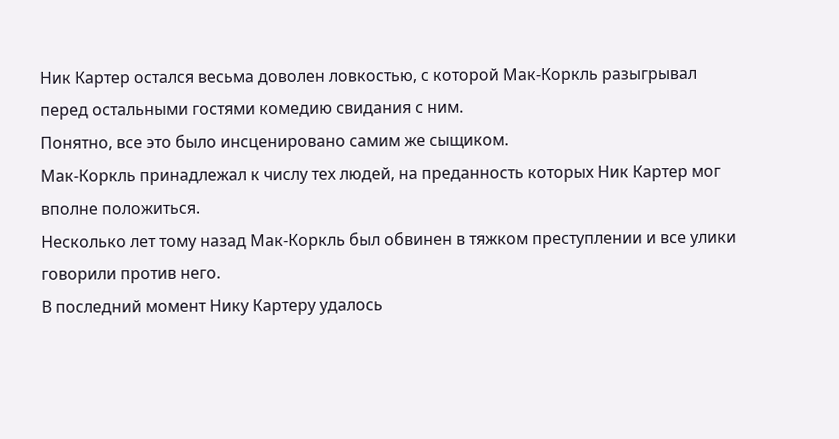Ник Картер остался весьма доволен ловкостью, с которой Мак-Коркль разыгрывал перед остальными гостями комедию свидания с ним.
Понятно, все это было инсценировано самим же сыщиком.
Мак-Коркль принадлежал к числу тех людей, на преданность которых Ник Картер мог вполне положиться.
Несколько лет тому назад Мак-Коркль был обвинен в тяжком преступлении и все улики говорили против него.
В последний момент Нику Картеру удалось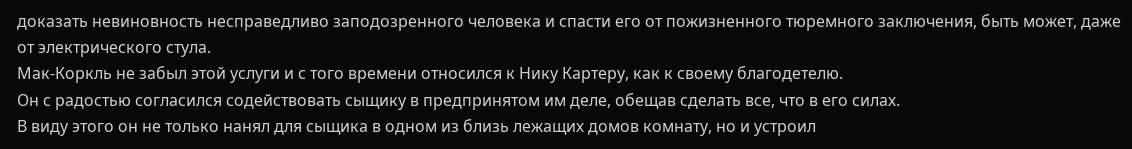доказать невиновность несправедливо заподозренного человека и спасти его от пожизненного тюремного заключения, быть может, даже от электрического стула.
Мак-Коркль не забыл этой услуги и с того времени относился к Нику Картеру, как к своему благодетелю.
Он с радостью согласился содействовать сыщику в предпринятом им деле, обещав сделать все, что в его силах.
В виду этого он не только нанял для сыщика в одном из близь лежащих домов комнату, но и устроил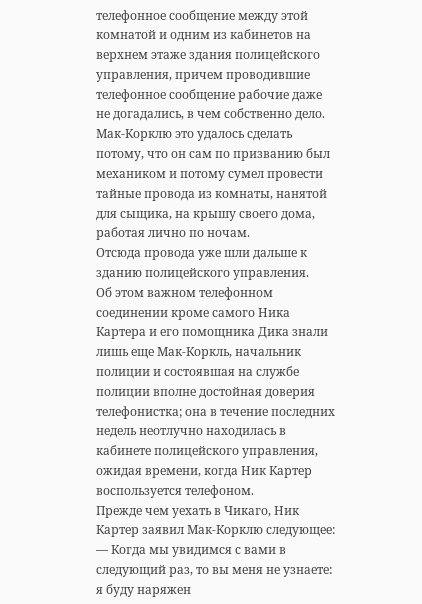телефонное сообщение между этой комнатой и одним из кабинетов на верхнем этаже здания полицейского управления, причем проводившие телефонное сообщение рабочие даже не догадались, в чем собственно дело.
Мак-Корклю это удалось сделать потому, что он сам по призванию был механиком и потому сумел провести тайные провода из комнаты, нанятой для сыщика, на крышу своего дома, работая лично по ночам.
Отсюда провода уже шли дальше к зданию полицейского управления.
Об этом важном телефонном соединении кроме самого Ника Картера и его помощника Дика знали лишь еще Мак-Коркль, начальник полиции и состоявшая на службе полиции вполне достойная доверия телефонистка; она в течение последних недель неотлучно находилась в кабинете полицейского управления, ожидая времени, когда Ник Картер воспользуется телефоном.
Прежде чем уехать в Чикаго, Ник Картер заявил Мак-Корклю следующее:
— Когда мы увидимся с вами в следующий раз, то вы меня не узнаете: я буду наряжен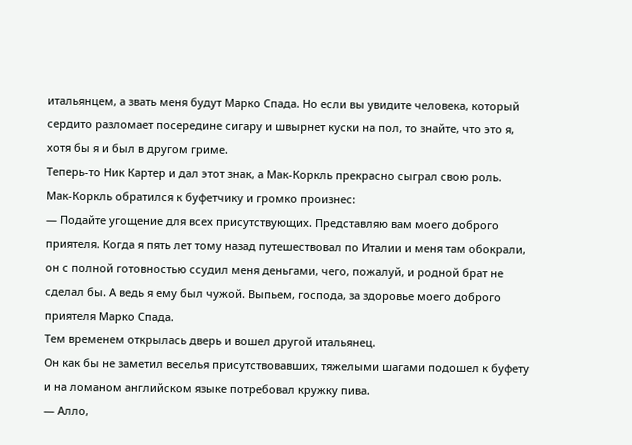итальянцем, а звать меня будут Марко Спада. Но если вы увидите человека, который сердито разломает посередине сигару и швырнет куски на пол, то знайте, что это я, хотя бы я и был в другом гриме.
Теперь-то Ник Картер и дал этот знак, а Мак-Коркль прекрасно сыграл свою роль.
Мак-Коркль обратился к буфетчику и громко произнес:
— Подайте угощение для всех присутствующих. Представляю вам моего доброго приятеля. Когда я пять лет тому назад путешествовал по Италии и меня там обокрали, он с полной готовностью ссудил меня деньгами, чего, пожалуй, и родной брат не сделал бы. А ведь я ему был чужой. Выпьем, господа, за здоровье моего доброго приятеля Марко Спада.
Тем временем открылась дверь и вошел другой итальянец.
Он как бы не заметил веселья присутствовавших, тяжелыми шагами подошел к буфету и на ломаном английском языке потребовал кружку пива.
— Алло,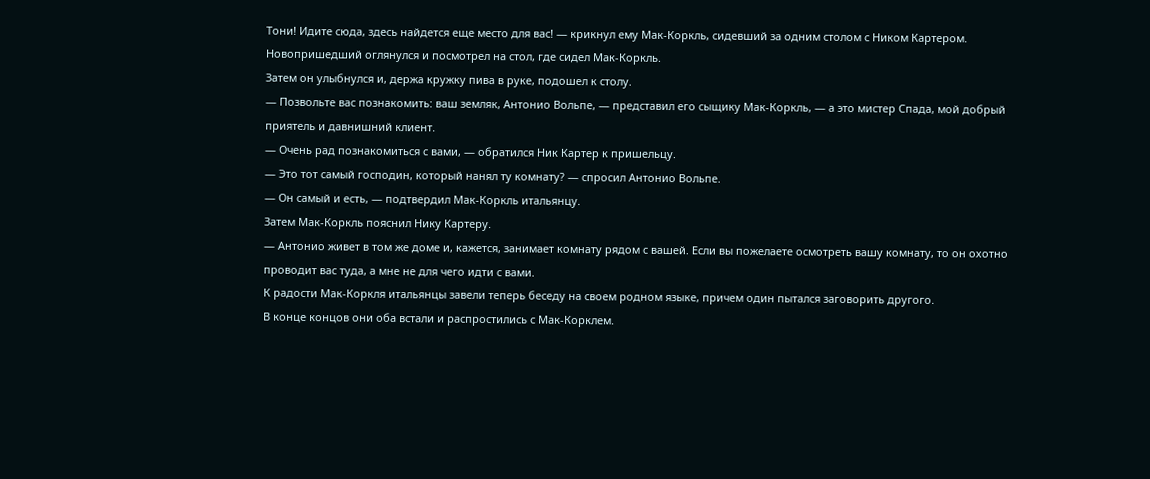Тони! Идите сюда, здесь найдется еще место для вас! — крикнул ему Мак-Коркль, сидевший за одним столом с Ником Картером.
Новопришедший оглянулся и посмотрел на стол, где сидел Мак-Коркль.
Затем он улыбнулся и, держа кружку пива в руке, подошел к столу.
— Позвольте вас познакомить: ваш земляк, Антонио Вольпе, — представил его сыщику Мак-Коркль, — а это мистер Спада, мой добрый приятель и давнишний клиент.
— Очень рад познакомиться с вами, — обратился Ник Картер к пришельцу.
— Это тот самый господин, который нанял ту комнату? — спросил Антонио Вольпе.
— Он самый и есть, — подтвердил Мак-Коркль итальянцу.
Затем Мак-Коркль пояснил Нику Картеру.
— Антонио живет в том же доме и, кажется, занимает комнату рядом с вашей. Если вы пожелаете осмотреть вашу комнату, то он охотно проводит вас туда, а мне не для чего идти с вами.
К радости Мак-Коркля итальянцы завели теперь беседу на своем родном языке, причем один пытался заговорить другого.
В конце концов они оба встали и распростились с Мак-Корклем.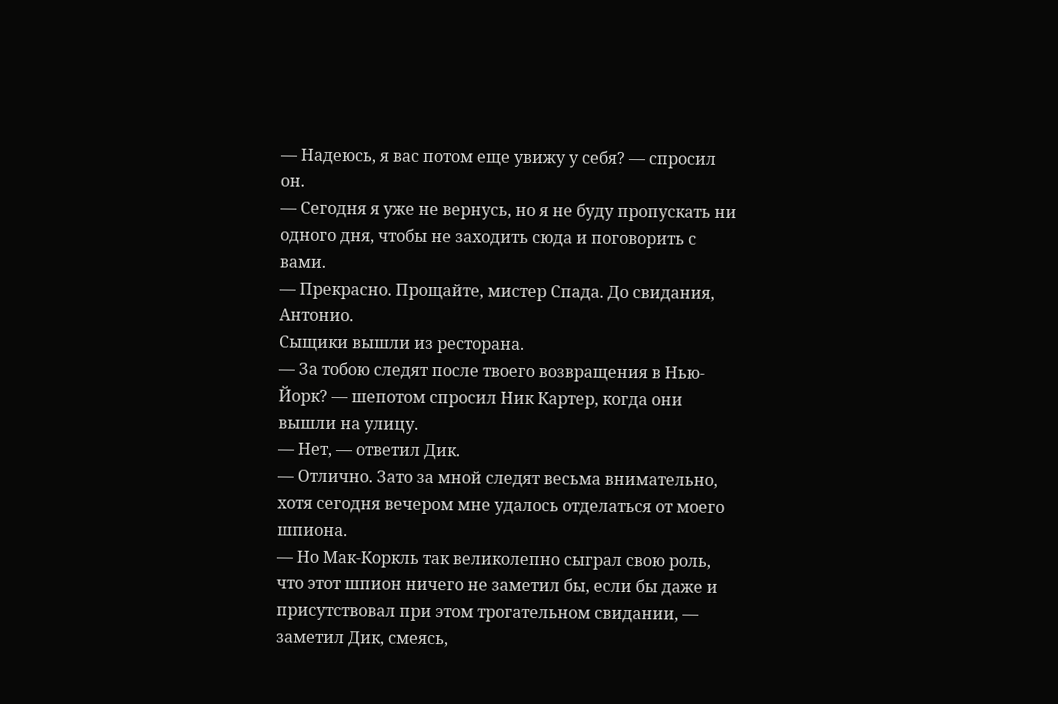— Надеюсь, я вас потом еще увижу у себя? — спросил он.
— Сегодня я уже не вернусь, но я не буду пропускать ни одного дня, чтобы не заходить сюда и поговорить с вами.
— Прекрасно. Прощайте, мистер Спада. До свидания, Антонио.
Сыщики вышли из ресторана.
— За тобою следят после твоего возвращения в Нью-Йорк? — шепотом спросил Ник Картер, когда они вышли на улицу.
— Нет, — ответил Дик.
— Отлично. Зато за мной следят весьма внимательно, хотя сегодня вечером мне удалось отделаться от моего шпиона.
— Но Мак-Коркль так великолепно сыграл свою роль, что этот шпион ничего не заметил бы, если бы даже и присутствовал при этом трогательном свидании, — заметил Дик, смеясь,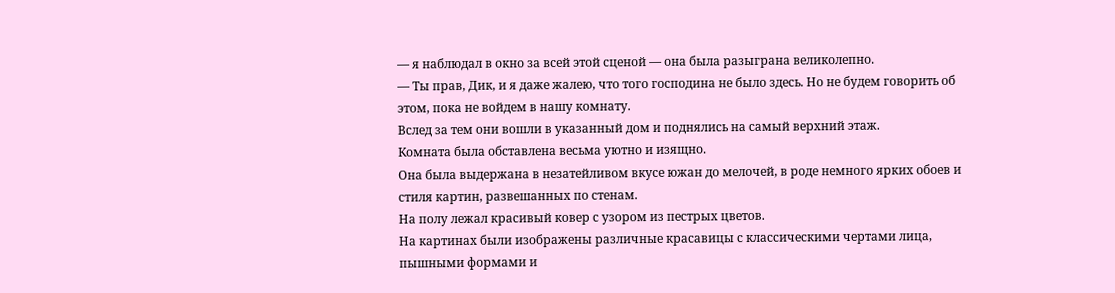— я наблюдал в окно за всей этой сценой — она была разыграна великолепно.
— Ты прав, Дик, и я даже жалею, что того господина не было здесь. Но не будем говорить об этом, пока не войдем в нашу комнату.
Вслед за тем они вошли в указанный дом и поднялись на самый верхний этаж.
Комната была обставлена весьма уютно и изящно.
Она была выдержана в незатейливом вкусе южан до мелочей, в роде немного ярких обоев и стиля картин, развешанных по стенам.
На полу лежал красивый ковер с узором из пестрых цветов.
На картинах были изображены различные красавицы с классическими чертами лица, пышными формами и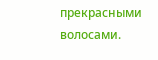прекрасными волосами.